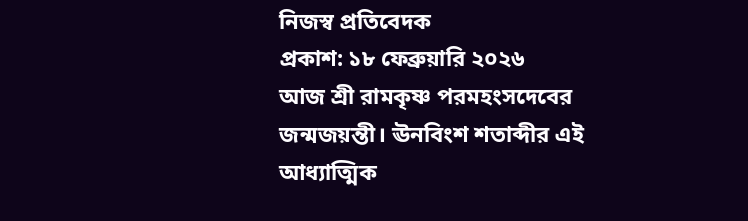নিজস্ব প্রতিবেদক
প্রকাশ: ১৮ ফেব্রুয়ারি ২০২৬
আজ শ্রী রামকৃষ্ণ পরমহংসদেবের জন্মজয়ন্তী। ঊনবিংশ শতাব্দীর এই আধ্যাত্মিক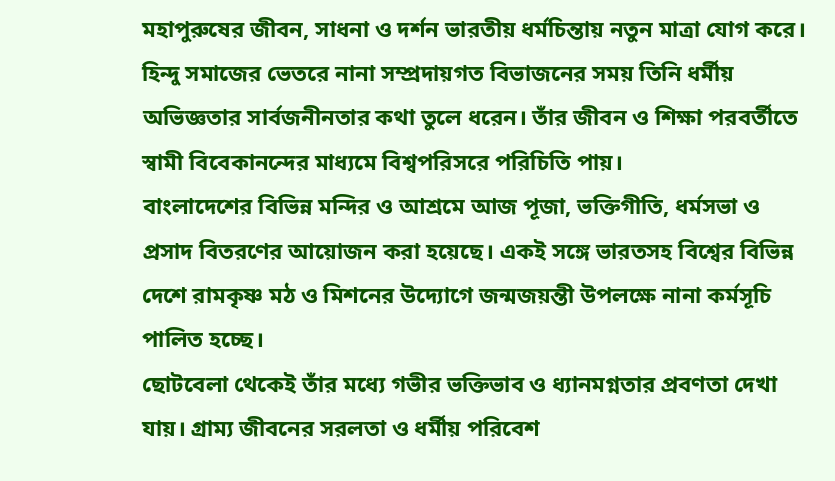মহাপুরুষের জীবন, সাধনা ও দর্শন ভারতীয় ধর্মচিন্তায় নতুন মাত্রা যোগ করে। হিন্দু সমাজের ভেতরে নানা সম্প্রদায়গত বিভাজনের সময় তিনি ধর্মীয় অভিজ্ঞতার সার্বজনীনতার কথা তুলে ধরেন। তাঁর জীবন ও শিক্ষা পরবর্তীতে স্বামী বিবেকানন্দের মাধ্যমে বিশ্বপরিসরে পরিচিতি পায়।
বাংলাদেশের বিভিন্ন মন্দির ও আশ্রমে আজ পূজা, ভক্তিগীতি, ধর্মসভা ও প্রসাদ বিতরণের আয়োজন করা হয়েছে। একই সঙ্গে ভারতসহ বিশ্বের বিভিন্ন দেশে রামকৃষ্ণ মঠ ও মিশনের উদ্যোগে জন্মজয়ন্তী উপলক্ষে নানা কর্মসূচি পালিত হচ্ছে।
ছোটবেলা থেকেই তাঁর মধ্যে গভীর ভক্তিভাব ও ধ্যানমগ্নতার প্রবণতা দেখা যায়। গ্রাম্য জীবনের সরলতা ও ধর্মীয় পরিবেশ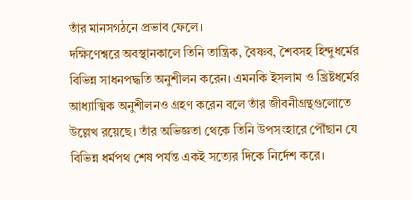তাঁর মানসগঠনে প্রভাব ফেলে।
দক্ষিণেশ্বরে অবস্থানকালে তিনি তান্ত্রিক, বৈষ্ণব, শৈবসহ হিন্দুধর্মের বিভিন্ন সাধনপদ্ধতি অনুশীলন করেন। এমনকি ইসলাম ও খ্রিষ্টধর্মের আধ্যাত্মিক অনুশীলনও গ্রহণ করেন বলে তাঁর জীবনীগ্রন্থগুলোতে উল্লেখ রয়েছে। তাঁর অভিজ্ঞতা থেকে তিনি উপসংহারে পৌঁছান যে বিভিন্ন ধর্মপথ শেষ পর্যন্ত একই সত্যের দিকে নির্দেশ করে।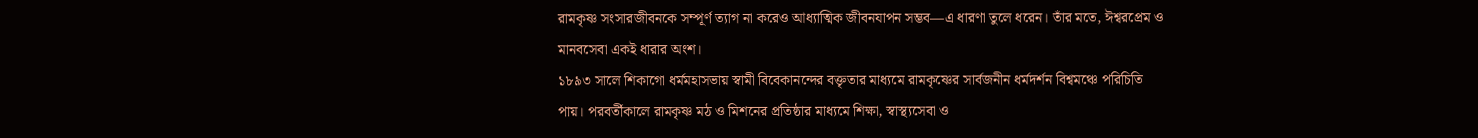রামকৃষ্ণ সংসারজীবনকে সম্পূর্ণ ত্যাগ না করেও আধ্যাত্মিক জীবনযাপন সম্ভব—এ ধারণা তুলে ধরেন। তাঁর মতে, ঈশ্বরপ্রেম ও মানবসেবা একই ধারার অংশ।
১৮৯৩ সালে শিকাগো ধর্মমহাসভায় স্বামী বিবেকানন্দের বক্তৃতার মাধ্যমে রামকৃষ্ণের সার্বজনীন ধর্মদর্শন বিশ্বমঞ্চে পরিচিতি পায়। পরবর্তীকালে রামকৃষ্ণ মঠ ও মিশনের প্রতিষ্ঠার মাধ্যমে শিক্ষা, স্বাস্থ্যসেবা ও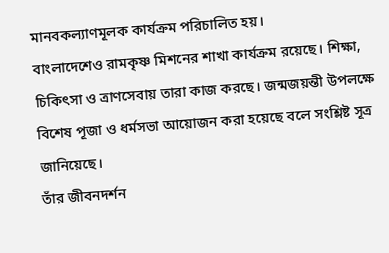মানবকল্যাণমূলক কার্যক্রম পরিচালিত হয়।
বাংলাদেশেও রামকৃষ্ণ মিশনের শাখা কার্যক্রম রয়েছে। শিক্ষা, চিকিৎসা ও ত্রাণসেবায় তারা কাজ করছে। জন্মজয়ন্তী উপলক্ষে বিশেষ পূজা ও ধর্মসভা আয়োজন করা হয়েছে বলে সংশ্লিষ্ট সূত্র জানিয়েছে।
তাঁর জীবনদর্শন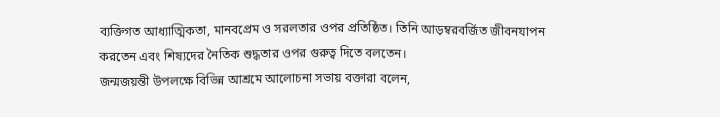ব্যক্তিগত আধ্যাত্মিকতা, মানবপ্রেম ও সরলতার ওপর প্রতিষ্ঠিত। তিনি আড়ম্বরবর্জিত জীবনযাপন করতেন এবং শিষ্যদের নৈতিক শুদ্ধতার ওপর গুরুত্ব দিতে বলতেন।
জন্মজয়ন্তী উপলক্ষে বিভিন্ন আশ্রমে আলোচনা সভায় বক্তারা বলেন,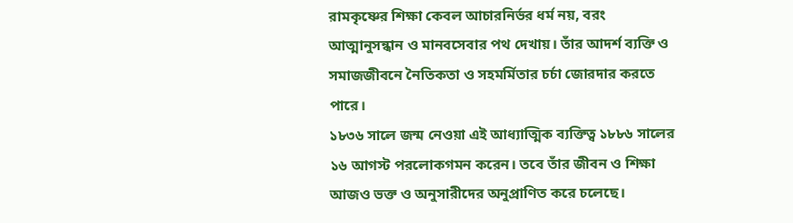রামকৃষ্ণের শিক্ষা কেবল আচারনির্ভর ধর্ম নয়, বরং আত্মানুসন্ধান ও মানবসেবার পথ দেখায়। তাঁর আদর্শ ব্যক্তি ও সমাজজীবনে নৈতিকতা ও সহমর্মিতার চর্চা জোরদার করতে পারে।
১৮৩৬ সালে জন্ম নেওয়া এই আধ্যাত্মিক ব্যক্তিত্ব ১৮৮৬ সালের ১৬ আগস্ট পরলোকগমন করেন। তবে তাঁর জীবন ও শিক্ষা আজও ভক্ত ও অনুসারীদের অনুপ্রাণিত করে চলেছে।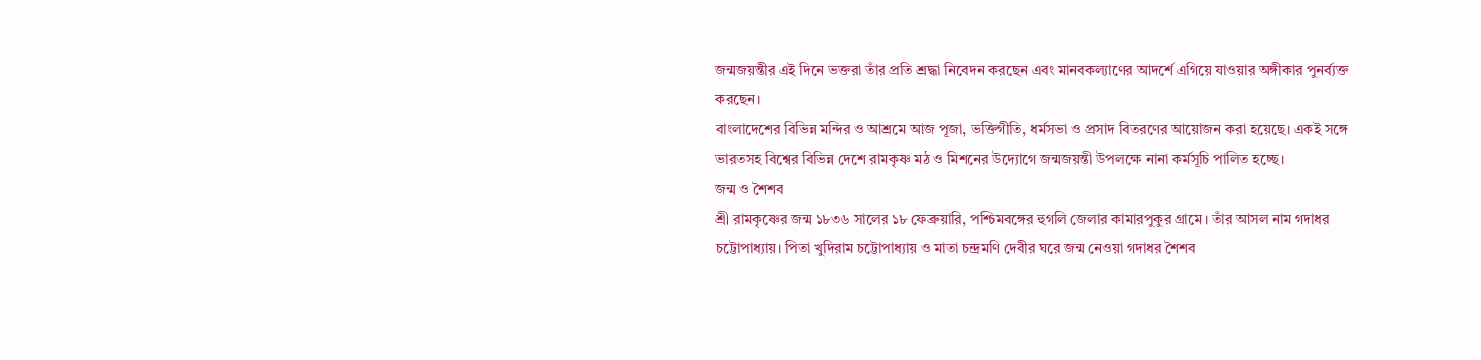জন্মজয়ন্তীর এই দিনে ভক্তরা তাঁর প্রতি শ্রদ্ধা নিবেদন করছেন এবং মানবকল্যাণের আদর্শে এগিয়ে যাওয়ার অঙ্গীকার পুনর্ব্যক্ত করছেন।
বাংলাদেশের বিভিন্ন মন্দির ও আশ্রমে আজ পূজা, ভক্তিগীতি, ধর্মসভা ও প্রসাদ বিতরণের আয়োজন করা হয়েছে। একই সঙ্গে ভারতসহ বিশ্বের বিভিন্ন দেশে রামকৃষ্ণ মঠ ও মিশনের উদ্যোগে জন্মজয়ন্তী উপলক্ষে নানা কর্মসূচি পালিত হচ্ছে।
জন্ম ও শৈশব
শ্রী রামকৃষ্ণের জন্ম ১৮৩৬ সালের ১৮ ফেব্রুয়ারি, পশ্চিমবঙ্গের হুগলি জেলার কামারপুকুর গ্রামে। তাঁর আসল নাম গদাধর চট্টোপাধ্যায়। পিতা খুদিরাম চট্টোপাধ্যায় ও মাতা চন্দ্রমণি দেবীর ঘরে জন্ম নেওয়া গদাধর শৈশব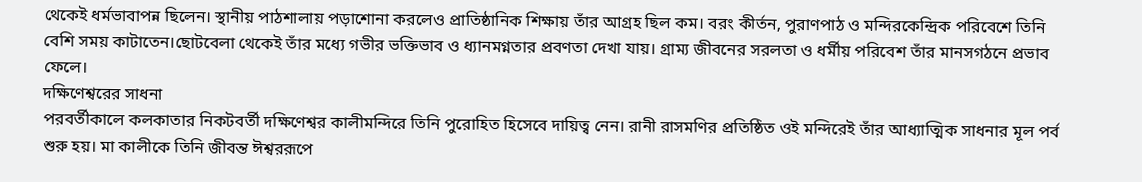থেকেই ধর্মভাবাপন্ন ছিলেন। স্থানীয় পাঠশালায় পড়াশোনা করলেও প্রাতিষ্ঠানিক শিক্ষায় তাঁর আগ্রহ ছিল কম। বরং কীর্তন, পুরাণপাঠ ও মন্দিরকেন্দ্রিক পরিবেশে তিনি বেশি সময় কাটাতেন।ছোটবেলা থেকেই তাঁর মধ্যে গভীর ভক্তিভাব ও ধ্যানমগ্নতার প্রবণতা দেখা যায়। গ্রাম্য জীবনের সরলতা ও ধর্মীয় পরিবেশ তাঁর মানসগঠনে প্রভাব ফেলে।
দক্ষিণেশ্বরের সাধনা
পরবর্তীকালে কলকাতার নিকটবর্তী দক্ষিণেশ্বর কালীমন্দিরে তিনি পুরোহিত হিসেবে দায়িত্ব নেন। রানী রাসমণির প্রতিষ্ঠিত ওই মন্দিরেই তাঁর আধ্যাত্মিক সাধনার মূল পর্ব শুরু হয়। মা কালীকে তিনি জীবন্ত ঈশ্বররূপে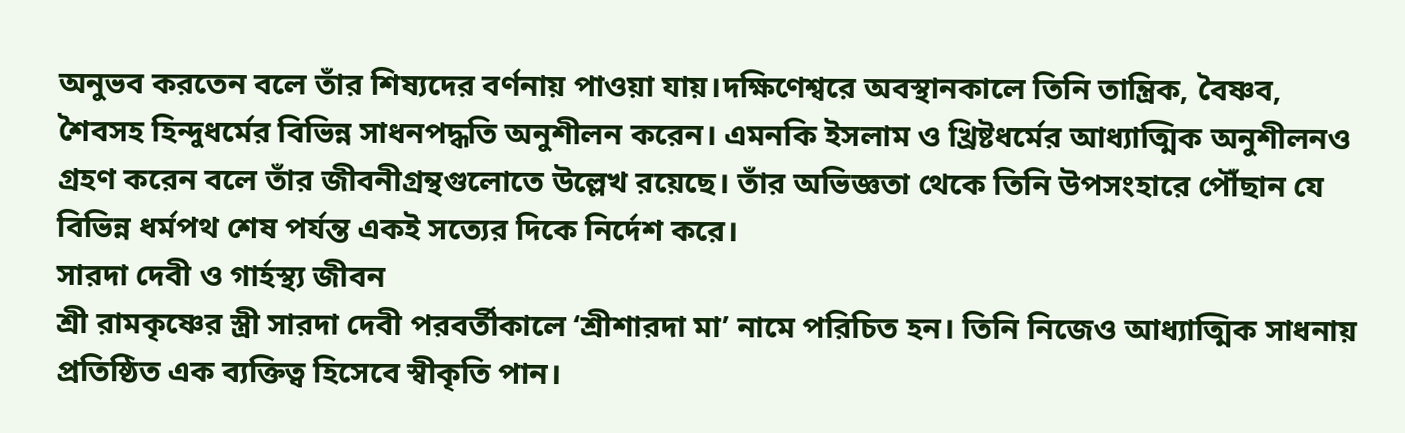অনুভব করতেন বলে তাঁর শিষ্যদের বর্ণনায় পাওয়া যায়।দক্ষিণেশ্বরে অবস্থানকালে তিনি তান্ত্রিক, বৈষ্ণব, শৈবসহ হিন্দুধর্মের বিভিন্ন সাধনপদ্ধতি অনুশীলন করেন। এমনকি ইসলাম ও খ্রিষ্টধর্মের আধ্যাত্মিক অনুশীলনও গ্রহণ করেন বলে তাঁর জীবনীগ্রন্থগুলোতে উল্লেখ রয়েছে। তাঁর অভিজ্ঞতা থেকে তিনি উপসংহারে পৌঁছান যে বিভিন্ন ধর্মপথ শেষ পর্যন্ত একই সত্যের দিকে নির্দেশ করে।
সারদা দেবী ও গার্হস্থ্য জীবন
শ্রী রামকৃষ্ণের স্ত্রী সারদা দেবী পরবর্তীকালে ‘শ্রীশারদা মা’ নামে পরিচিত হন। তিনি নিজেও আধ্যাত্মিক সাধনায় প্রতিষ্ঠিত এক ব্যক্তিত্ব হিসেবে স্বীকৃতি পান।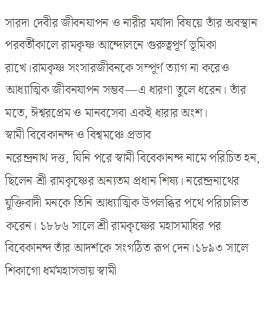সারদা দেবীর জীবনযাপন ও নারীর মর্যাদা বিষয়ে তাঁর অবস্থান পরবর্তীকালে রামকৃষ্ণ আন্দোলনে গুরুত্বপূর্ণ ভূমিকা রাখে।রামকৃষ্ণ সংসারজীবনকে সম্পূর্ণ ত্যাগ না করেও আধ্যাত্মিক জীবনযাপন সম্ভব—এ ধারণা তুলে ধরেন। তাঁর মতে, ঈশ্বরপ্রেম ও মানবসেবা একই ধারার অংশ।
স্বামী বিবেকানন্দ ও বিশ্বমঞ্চে প্রভাব
নরেন্দ্রনাথ দত্ত, যিনি পরে স্বামী বিবেকানন্দ নামে পরিচিত হন, ছিলেন শ্রী রামকৃষ্ণের অন্যতম প্রধান শিষ্য। নরেন্দ্রনাথের যুক্তিবাদী মনকে তিনি আধ্যাত্মিক উপলব্ধির পথে পরিচালিত করেন। ১৮৮৬ সালে শ্রী রামকৃষ্ণের মহাসমাধির পর বিবেকানন্দ তাঁর আদর্শকে সংগঠিত রূপ দেন।১৮৯৩ সালে শিকাগো ধর্মমহাসভায় স্বামী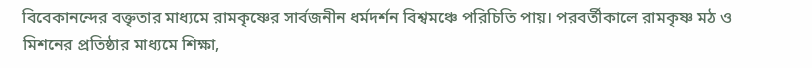বিবেকানন্দের বক্তৃতার মাধ্যমে রামকৃষ্ণের সার্বজনীন ধর্মদর্শন বিশ্বমঞ্চে পরিচিতি পায়। পরবর্তীকালে রামকৃষ্ণ মঠ ও মিশনের প্রতিষ্ঠার মাধ্যমে শিক্ষা,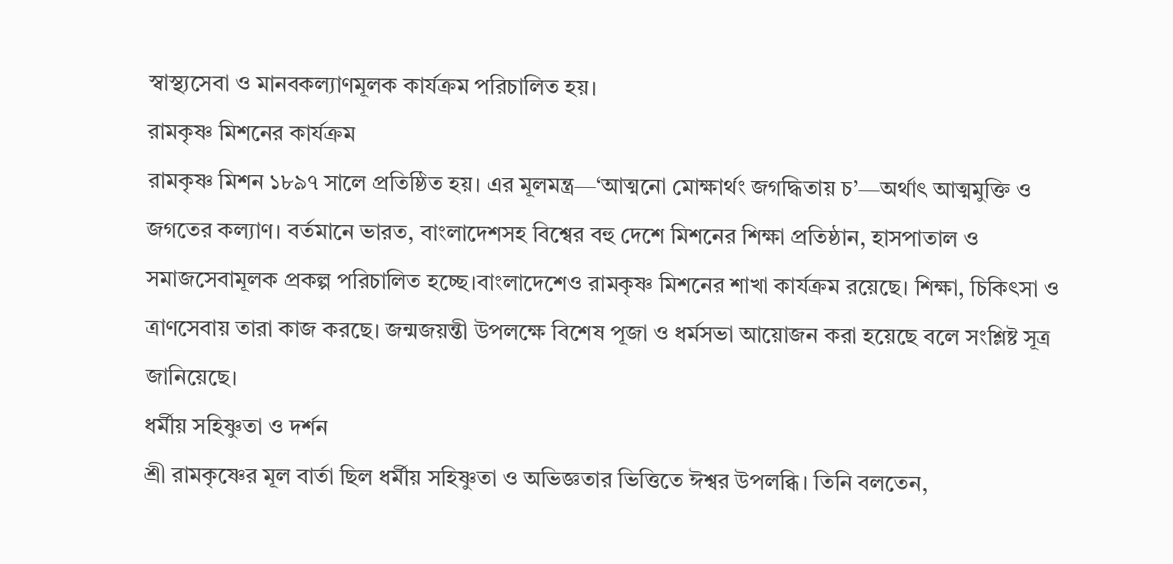স্বাস্থ্যসেবা ও মানবকল্যাণমূলক কার্যক্রম পরিচালিত হয়।
রামকৃষ্ণ মিশনের কার্যক্রম
রামকৃষ্ণ মিশন ১৮৯৭ সালে প্রতিষ্ঠিত হয়। এর মূলমন্ত্র—‘আত্মনো মোক্ষার্থং জগদ্ধিতায় চ’—অর্থাৎ আত্মমুক্তি ও জগতের কল্যাণ। বর্তমানে ভারত, বাংলাদেশসহ বিশ্বের বহু দেশে মিশনের শিক্ষা প্রতিষ্ঠান, হাসপাতাল ও সমাজসেবামূলক প্রকল্প পরিচালিত হচ্ছে।বাংলাদেশেও রামকৃষ্ণ মিশনের শাখা কার্যক্রম রয়েছে। শিক্ষা, চিকিৎসা ও ত্রাণসেবায় তারা কাজ করছে। জন্মজয়ন্তী উপলক্ষে বিশেষ পূজা ও ধর্মসভা আয়োজন করা হয়েছে বলে সংশ্লিষ্ট সূত্র জানিয়েছে।
ধর্মীয় সহিষ্ণুতা ও দর্শন
শ্রী রামকৃষ্ণের মূল বার্তা ছিল ধর্মীয় সহিষ্ণুতা ও অভিজ্ঞতার ভিত্তিতে ঈশ্বর উপলব্ধি। তিনি বলতেন,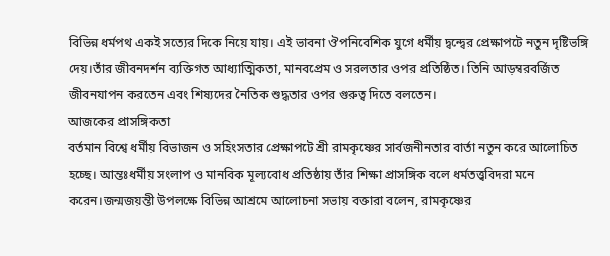বিভিন্ন ধর্মপথ একই সত্যের দিকে নিয়ে যায়। এই ভাবনা ঔপনিবেশিক যুগে ধর্মীয় দ্বন্দ্বের প্রেক্ষাপটে নতুন দৃষ্টিভঙ্গি দেয়।তাঁর জীবনদর্শন ব্যক্তিগত আধ্যাত্মিকতা, মানবপ্রেম ও সরলতার ওপর প্রতিষ্ঠিত। তিনি আড়ম্বরবর্জিত জীবনযাপন করতেন এবং শিষ্যদের নৈতিক শুদ্ধতার ওপর গুরুত্ব দিতে বলতেন।
আজকের প্রাসঙ্গিকতা
বর্তমান বিশ্বে ধর্মীয় বিভাজন ও সহিংসতার প্রেক্ষাপটে শ্রী রামকৃষ্ণের সার্বজনীনতার বার্তা নতুন করে আলোচিত হচ্ছে। আন্তঃধর্মীয় সংলাপ ও মানবিক মূল্যবোধ প্রতিষ্ঠায় তাঁর শিক্ষা প্রাসঙ্গিক বলে ধর্মতত্ত্ববিদরা মনে করেন।জন্মজয়ন্তী উপলক্ষে বিভিন্ন আশ্রমে আলোচনা সভায় বক্তারা বলেন, রামকৃষ্ণের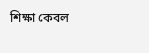শিক্ষা কেবল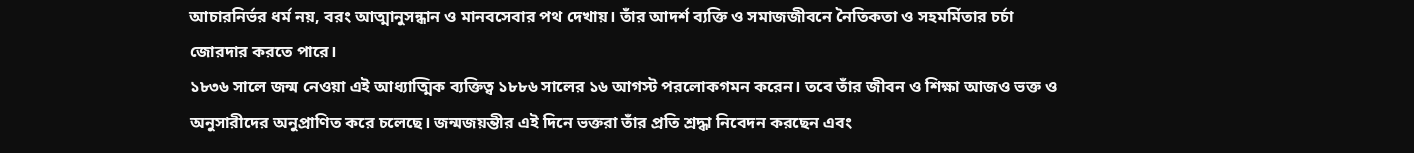আচারনির্ভর ধর্ম নয়, বরং আত্মানুসন্ধান ও মানবসেবার পথ দেখায়। তাঁর আদর্শ ব্যক্তি ও সমাজজীবনে নৈতিকতা ও সহমর্মিতার চর্চা জোরদার করতে পারে।
১৮৩৬ সালে জন্ম নেওয়া এই আধ্যাত্মিক ব্যক্তিত্ব ১৮৮৬ সালের ১৬ আগস্ট পরলোকগমন করেন। তবে তাঁর জীবন ও শিক্ষা আজও ভক্ত ও অনুসারীদের অনুপ্রাণিত করে চলেছে। জন্মজয়ন্তীর এই দিনে ভক্তরা তাঁর প্রতি শ্রদ্ধা নিবেদন করছেন এবং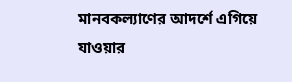মানবকল্যাণের আদর্শে এগিয়ে যাওয়ার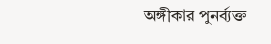অঙ্গীকার পুনর্ব্যক্ত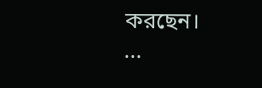করছেন।
...